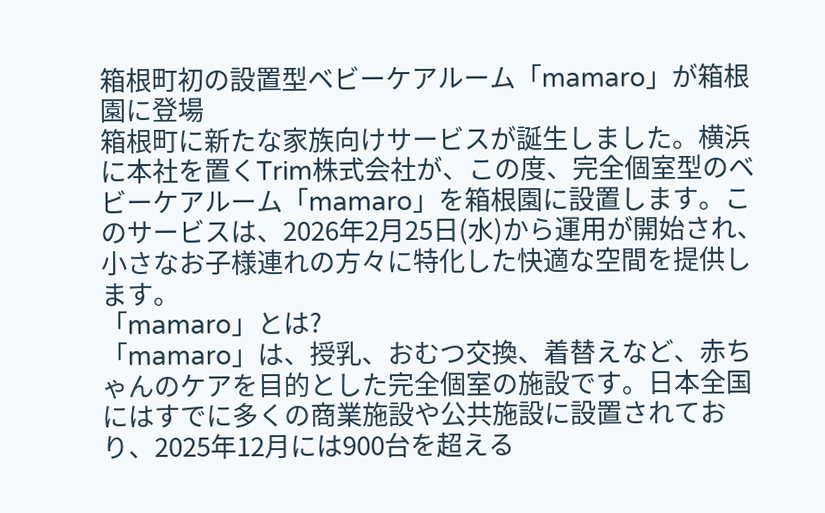箱根町初の設置型ベビーケアルーム「mamaro」が箱根園に登場
箱根町に新たな家族向けサービスが誕生しました。横浜に本社を置くTrim株式会社が、この度、完全個室型のベビーケアルーム「mamaro」を箱根園に設置します。このサービスは、2026年2月25日(水)から運用が開始され、小さなお子様連れの方々に特化した快適な空間を提供します。
「mamaro」とは?
「mamaro」は、授乳、おむつ交換、着替えなど、赤ちゃんのケアを目的とした完全個室の施設です。日本全国にはすでに多くの商業施設や公共施設に設置されており、2025年12月には900台を超える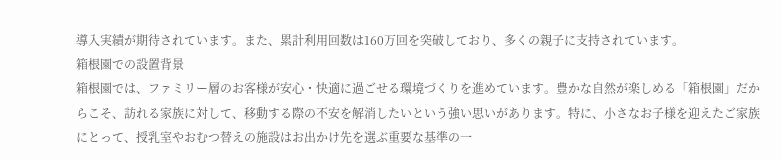導入実績が期待されています。また、累計利用回数は160万回を突破しており、多くの親子に支持されています。
箱根園での設置背景
箱根園では、ファミリー層のお客様が安心・快適に過ごせる環境づくりを進めています。豊かな自然が楽しめる「箱根園」だからこそ、訪れる家族に対して、移動する際の不安を解消したいという強い思いがあります。特に、小さなお子様を迎えたご家族にとって、授乳室やおむつ替えの施設はお出かけ先を選ぶ重要な基準の一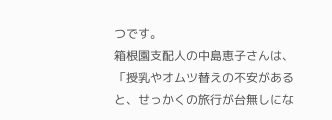つです。
箱根園支配人の中島恵子さんは、「授乳やオムツ替えの不安があると、せっかくの旅行が台無しにな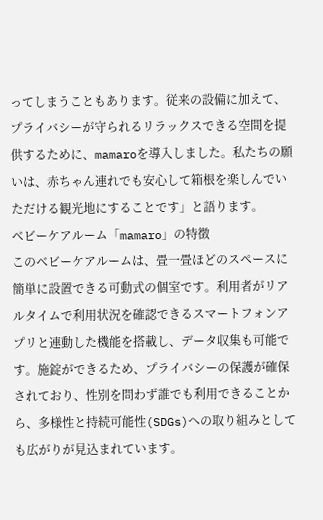ってしまうこともあります。従来の設備に加えて、プライバシーが守られるリラックスできる空間を提供するために、mamaroを導入しました。私たちの願いは、赤ちゃん連れでも安心して箱根を楽しんでいただける観光地にすることです」と語ります。
ベビーケアルーム「mamaro」の特徴
このベビーケアルームは、畳一畳ほどのスペースに簡単に設置できる可動式の個室です。利用者がリアルタイムで利用状況を確認できるスマートフォンアプリと連動した機能を搭載し、データ収集も可能です。施錠ができるため、プライバシーの保護が確保されており、性別を問わず誰でも利用できることから、多様性と持続可能性(SDGs)への取り組みとしても広がりが見込まれています。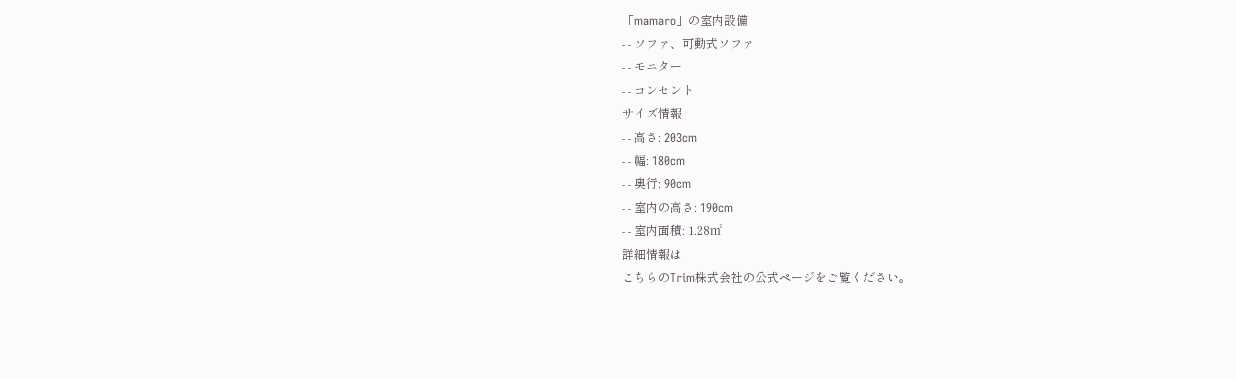「mamaro」の室内設備
- - ソファ、可動式ソファ
- - モニター
- - コンセント
サイズ情報
- - 高さ: 203cm
- - 幅: 180cm
- - 奥行: 90cm
- - 室内の高さ: 190cm
- - 室内面積: 1.28㎡
詳細情報は
こちらのTrim株式会社の公式ページをご覧ください。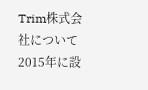Trim株式会社について
2015年に設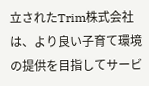立されたTrim株式会社は、より良い子育て環境の提供を目指してサービ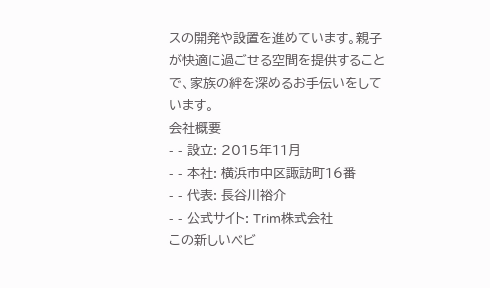スの開発や設置を進めています。親子が快適に過ごせる空間を提供することで、家族の絆を深めるお手伝いをしています。
会社概要
- - 設立: 2015年11月
- - 本社: 横浜市中区諏訪町16番
- - 代表: 長谷川裕介
- - 公式サイト: Trim株式会社
この新しいベビ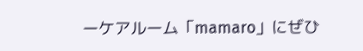ーケアルーム「mamaro」にぜひ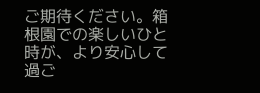ご期待ください。箱根園での楽しいひと時が、より安心して過ご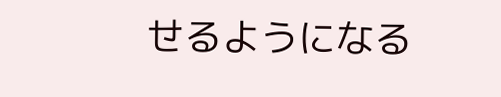せるようになる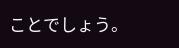ことでしょう。